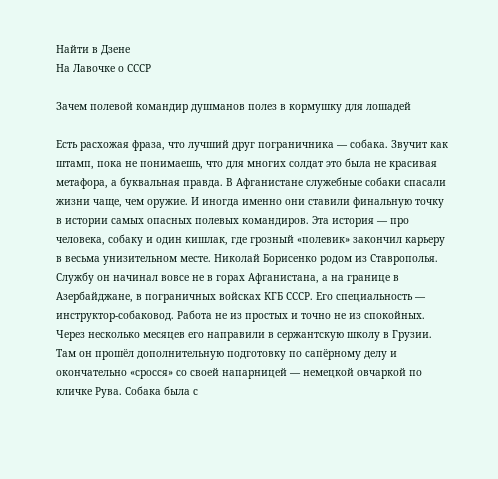Найти в Дзене
На Лавочке о СССР

Зачем полевой командир душманов полез в кормушку для лошадей

Есть расхожая фраза, что лучший друг пограничника — собака. Звучит как штамп, пока не понимаешь, что для многих солдат это была не красивая метафора, а буквальная правда. В Афганистане служебные собаки спасали жизни чаще, чем оружие. И иногда именно они ставили финальную точку в истории самых опасных полевых командиров. Эта история — про человека, собаку и один кишлак, где грозный «полевик» закончил карьеру в весьма унизительном месте. Николай Борисенко родом из Ставрополья. Службу он начинал вовсе не в горах Афганистана, а на границе в Азербайджане, в пограничных войсках КГБ СССР. Его специальность — инструктор-собаковод. Работа не из простых и точно не из спокойных. Через несколько месяцев его направили в сержантскую школу в Грузии. Там он прошёл дополнительную подготовку по сапёрному делу и окончательно «сросся» со своей напарницей — немецкой овчаркой по кличке Рува. Собака была с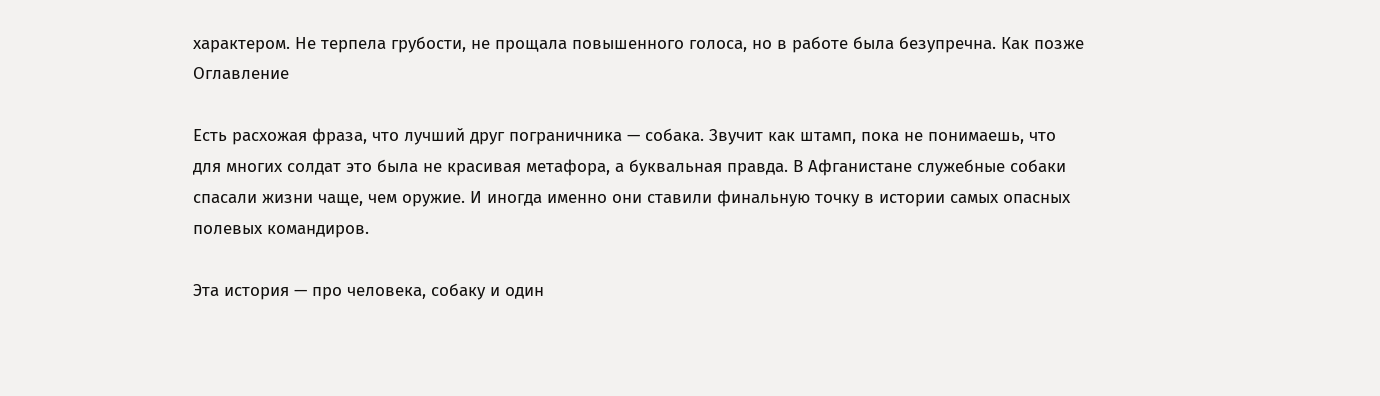характером. Не терпела грубости, не прощала повышенного голоса, но в работе была безупречна. Как позже
Оглавление

Есть расхожая фраза, что лучший друг пограничника — собака. Звучит как штамп, пока не понимаешь, что для многих солдат это была не красивая метафора, а буквальная правда. В Афганистане служебные собаки спасали жизни чаще, чем оружие. И иногда именно они ставили финальную точку в истории самых опасных полевых командиров.

Эта история — про человека, собаку и один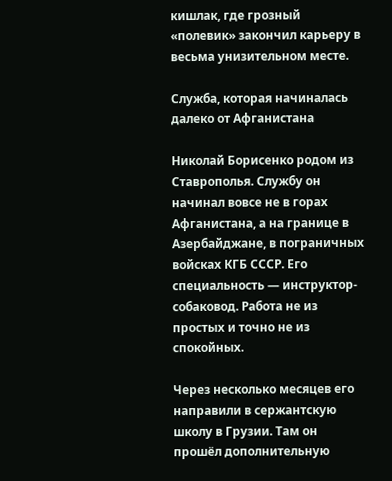кишлак, где грозный «полевик» закончил карьеру в весьма унизительном месте.

Служба, которая начиналась далеко от Афганистана

Николай Борисенко родом из Ставрополья. Службу он начинал вовсе не в горах Афганистана, а на границе в Азербайджане, в пограничных войсках КГБ СССР. Его специальность — инструктор-собаковод. Работа не из простых и точно не из спокойных.

Через несколько месяцев его направили в сержантскую школу в Грузии. Там он прошёл дополнительную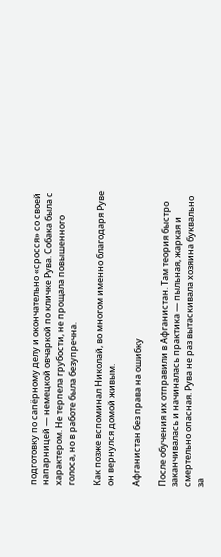подготовку по сапёрному делу и окончательно «сросся» со своей напарницей — немецкой овчаркой по кличке Рува. Собака была с характером. Не терпела грубости, не прощала повышенного голоса, но в работе была безупречна.

Как позже вспоминал Николай, во многом именно благодаря Руве он вернулся домой живым.

Афганистан без права на ошибку

После обучения их отправили в Афганистан. Там теория быстро заканчивалась и начиналась практика — пыльная, жаркая и смертельно опасная. Рува не раз вытаскивала хозяина буквально за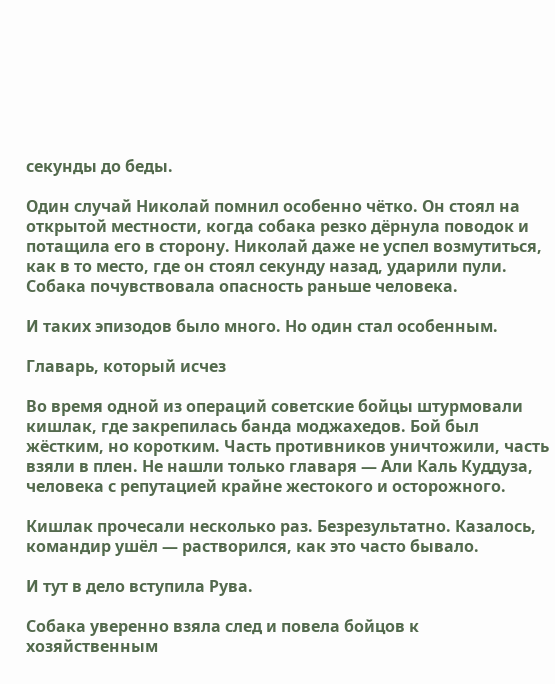секунды до беды.

Один случай Николай помнил особенно чётко. Он стоял на открытой местности, когда собака резко дёрнула поводок и потащила его в сторону. Николай даже не успел возмутиться, как в то место, где он стоял секунду назад, ударили пули. Собака почувствовала опасность раньше человека.

И таких эпизодов было много. Но один стал особенным.

Главарь, который исчез

Во время одной из операций советские бойцы штурмовали кишлак, где закрепилась банда моджахедов. Бой был жёстким, но коротким. Часть противников уничтожили, часть взяли в плен. Не нашли только главаря — Али Каль Куддуза, человека с репутацией крайне жестокого и осторожного.

Кишлак прочесали несколько раз. Безрезультатно. Казалось, командир ушёл — растворился, как это часто бывало.

И тут в дело вступила Рува.

Собака уверенно взяла след и повела бойцов к хозяйственным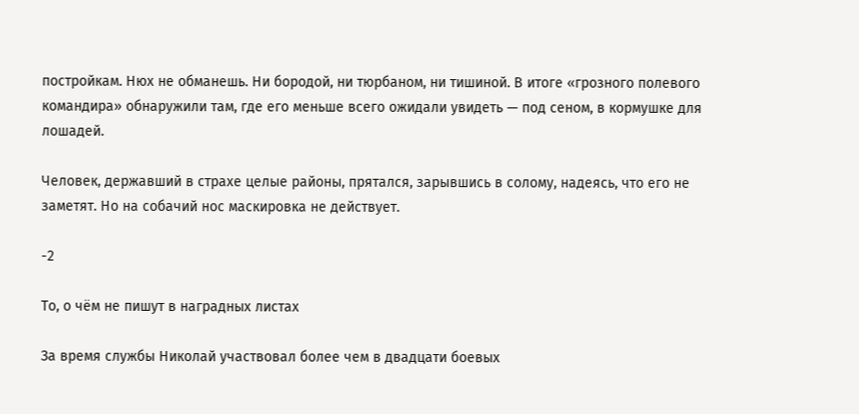постройкам. Нюх не обманешь. Ни бородой, ни тюрбаном, ни тишиной. В итоге «грозного полевого командира» обнаружили там, где его меньше всего ожидали увидеть — под сеном, в кормушке для лошадей.

Человек, державший в страхе целые районы, прятался, зарывшись в солому, надеясь, что его не заметят. Но на собачий нос маскировка не действует.

-2

То, о чём не пишут в наградных листах

За время службы Николай участвовал более чем в двадцати боевых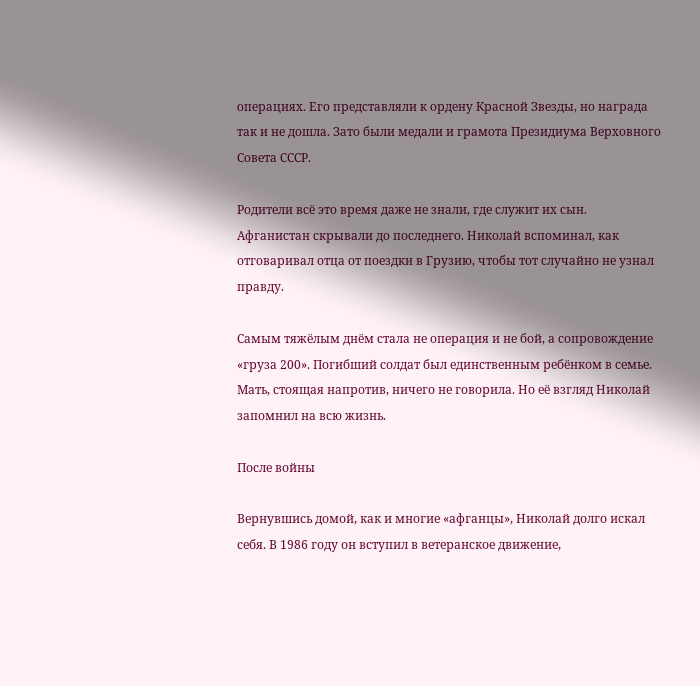операциях. Его представляли к ордену Красной Звезды, но награда так и не дошла. Зато были медали и грамота Президиума Верховного Совета СССР.

Родители всё это время даже не знали, где служит их сын. Афганистан скрывали до последнего. Николай вспоминал, как отговаривал отца от поездки в Грузию, чтобы тот случайно не узнал правду.

Самым тяжёлым днём стала не операция и не бой, а сопровождение «груза 200». Погибший солдат был единственным ребёнком в семье. Мать, стоящая напротив, ничего не говорила. Но её взгляд Николай запомнил на всю жизнь.

После войны

Вернувшись домой, как и многие «афганцы», Николай долго искал себя. В 1986 году он вступил в ветеранское движение,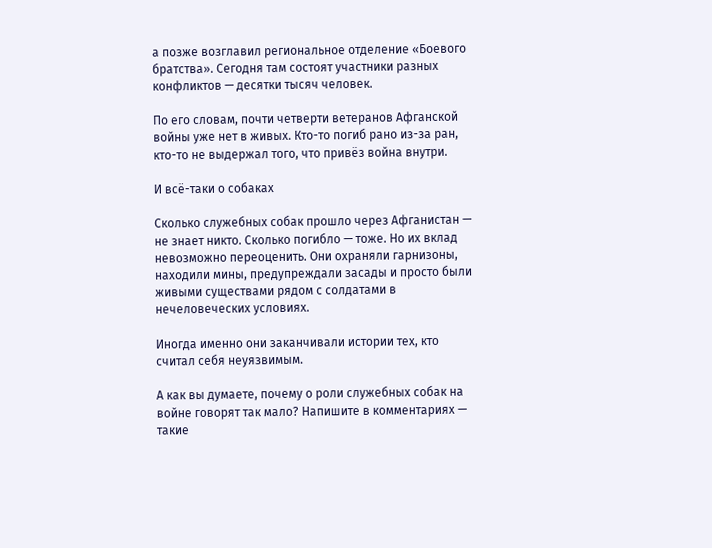а позже возглавил региональное отделение «Боевого братства». Сегодня там состоят участники разных конфликтов — десятки тысяч человек.

По его словам, почти четверти ветеранов Афганской войны уже нет в живых. Кто-то погиб рано из-за ран, кто-то не выдержал того, что привёз война внутри.

И всё-таки о собаках

Сколько служебных собак прошло через Афганистан — не знает никто. Сколько погибло — тоже. Но их вклад невозможно переоценить. Они охраняли гарнизоны, находили мины, предупреждали засады и просто были живыми существами рядом с солдатами в нечеловеческих условиях.

Иногда именно они заканчивали истории тех, кто считал себя неуязвимым.

А как вы думаете, почему о роли служебных собак на войне говорят так мало? Напишите в комментариях — такие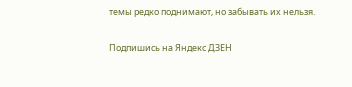темы редко поднимают, но забывать их нельзя.

Подпишись на Яндекс ДЗЕН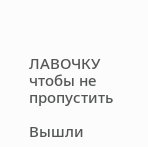ЛАВОЧКУ чтобы не пропустить

Вышли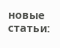новые статьи: